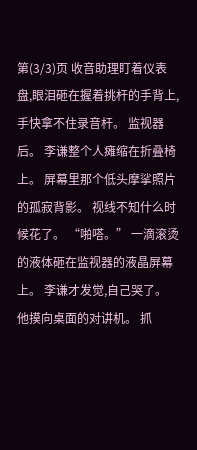第(3/3)页 收音助理盯着仪表盘,眼泪砸在握着挑杆的手背上,手快拿不住录音杆。 监视器后。 李谦整个人瘫缩在折叠椅上。 屏幕里那个低头摩挲照片的孤寂背影。 视线不知什么时候花了。 “啪嗒。” 一滴滚烫的液体砸在监视器的液晶屏幕上。 李谦才发觉,自己哭了。 他摸向桌面的对讲机。 抓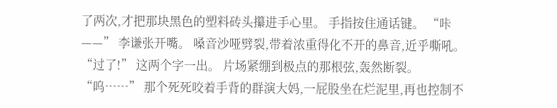了两次,才把那块黑色的塑料砖头攥进手心里。 手指按住通话键。 “咔——” 李谦张开嘴。 嗓音沙哑劈裂,带着浓重得化不开的鼻音,近乎嘶吼。 “过了!” 这两个字一出。 片场紧绷到极点的那根弦,轰然断裂。 “呜……” 那个死死咬着手背的群演大妈,一屁股坐在烂泥里,再也控制不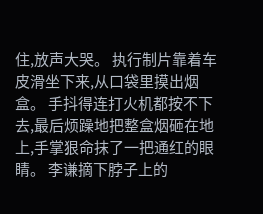住,放声大哭。 执行制片靠着车皮滑坐下来,从口袋里摸出烟盒。 手抖得连打火机都按不下去,最后烦躁地把整盒烟砸在地上,手掌狠命抹了一把通红的眼睛。 李谦摘下脖子上的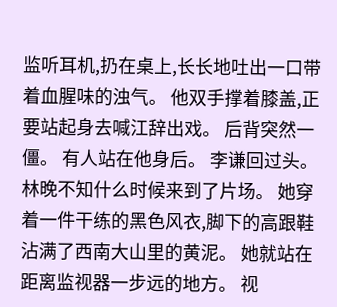监听耳机,扔在桌上,长长地吐出一口带着血腥味的浊气。 他双手撑着膝盖,正要站起身去喊江辞出戏。 后背突然一僵。 有人站在他身后。 李谦回过头。 林晚不知什么时候来到了片场。 她穿着一件干练的黑色风衣,脚下的高跟鞋沾满了西南大山里的黄泥。 她就站在距离监视器一步远的地方。 视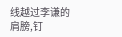线越过李谦的肩膀,钉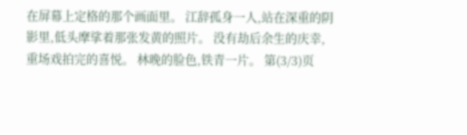在屏幕上定格的那个画面里。 江辞孤身一人,站在深重的阴影里,低头摩挲着那张发黄的照片。 没有劫后余生的庆幸,重场戏拍完的喜悦。 林晚的脸色,铁青一片。 第(3/3)页